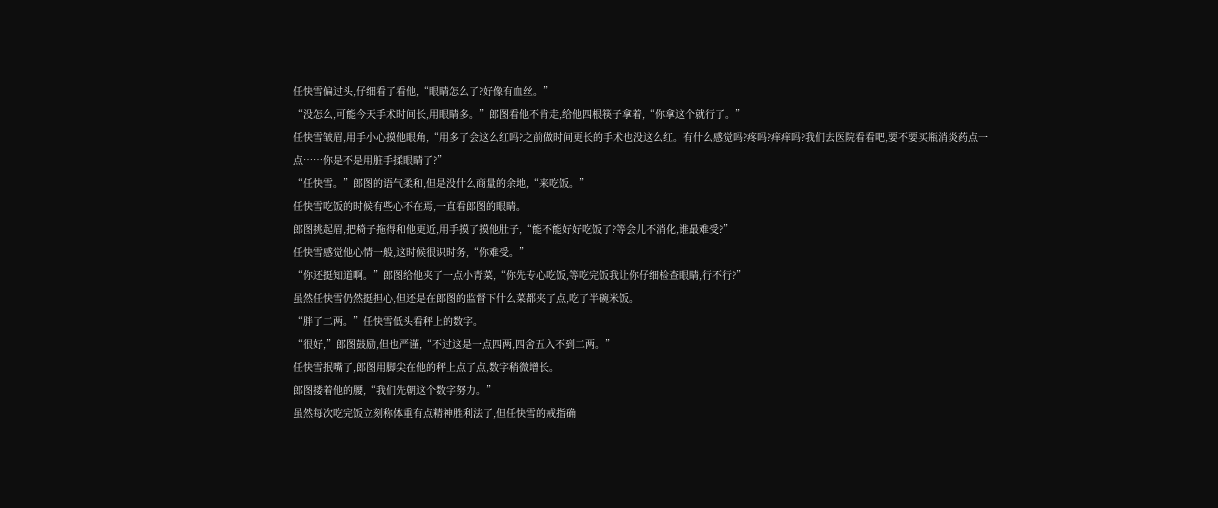任快雪偏过头,仔细看了看他,“眼睛怎么了?好像有血丝。”
“没怎么,可能今天手术时间长,用眼睛多。”郎图看他不肯走,给他四根筷子拿着,“你拿这个就行了。”
任快雪皱眉,用手小心摸他眼角,“用多了会这么红吗?之前做时间更长的手术也没这么红。有什么感觉吗?疼吗?痒痒吗?我们去医院看看吧,要不要买瓶消炎药点一点……你是不是用脏手揉眼睛了?”
“任快雪。”郎图的语气柔和,但是没什么商量的余地,“来吃饭。”
任快雪吃饭的时候有些心不在焉,一直看郎图的眼睛。
郎图挑起眉,把椅子拖得和他更近,用手摸了摸他肚子,“能不能好好吃饭了?等会儿不消化,谁最难受?”
任快雪感觉他心情一般,这时候很识时务,“你难受。”
“你还挺知道啊。”郎图给他夹了一点小青菜,“你先专心吃饭,等吃完饭我让你仔细检查眼睛,行不行?”
虽然任快雪仍然挺担心,但还是在郎图的监督下什么菜都夹了点,吃了半碗米饭。
“胖了二两。”任快雪低头看秤上的数字。
“很好,”郎图鼓励,但也严谨,“不过这是一点四两,四舍五入不到二两。”
任快雪抿嘴了,郎图用脚尖在他的秤上点了点,数字稍微增长。
郎图搂着他的腰,“我们先朝这个数字努力。”
虽然每次吃完饭立刻称体重有点精神胜利法了,但任快雪的戒指确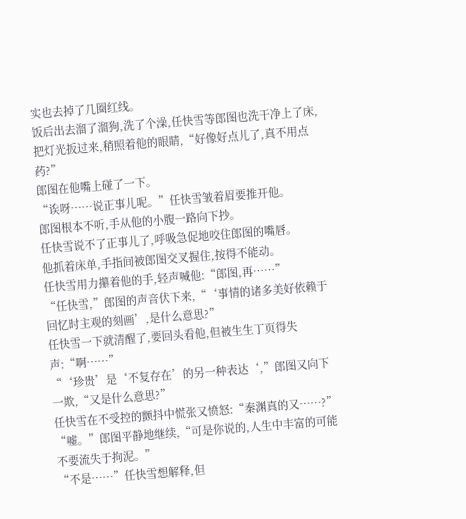实也去掉了几圈红线。
饭后出去溜了溜狗,洗了个澡,任快雪等郎图也洗干净上了床,把灯光扳过来,稍照着他的眼睛,“好像好点儿了,真不用点药?”
郎图在他嘴上碰了一下。
“诶呀……说正事儿呢。”任快雪皱着眉要推开他。
郎图根本不听,手从他的小腹一路向下抄。
任快雪说不了正事儿了,呼吸急促地咬住郎图的嘴唇。
他抓着床单,手指间被郎图交叉握住,按得不能动。
任快雪用力攥着他的手,轻声喊他:“郎图,再……”
“任快雪,”郎图的声音伏下来,“‘事情的诸多美好依赖于回忆时主观的刻画’,是什么意思?”
任快雪一下就清醒了,要回头看他,但被生生丁页得失声:“啊……”
“‘珍贵’是‘不复存在’的另一种表达‘,”郎图又向下一欺,“又是什么意思?”
任快雪在不受控的颤抖中慌张又愤怒:“秦渊真的又……?”
“嘘。”郎图平静地继续,“可是你说的,人生中丰富的可能不要流失于拘泥。”
“不是……”任快雪想解释,但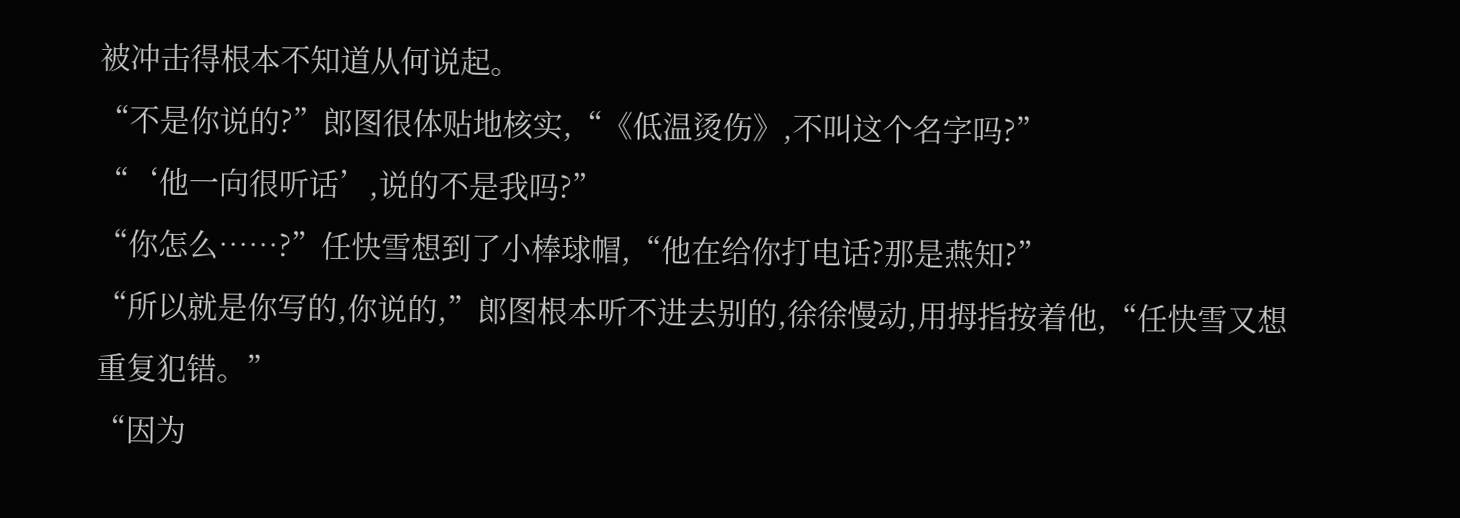被冲击得根本不知道从何说起。
“不是你说的?”郎图很体贴地核实,“《低温烫伤》,不叫这个名字吗?”
“‘他一向很听话’,说的不是我吗?”
“你怎么……?”任快雪想到了小棒球帽,“他在给你打电话?那是燕知?”
“所以就是你写的,你说的,”郎图根本听不进去别的,徐徐慢动,用拇指按着他,“任快雪又想重复犯错。”
“因为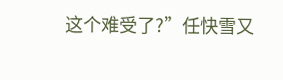这个难受了?”任快雪又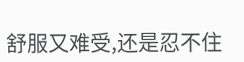舒服又难受,还是忍不住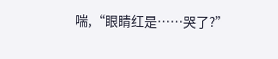喘,“眼睛红是……哭了?”